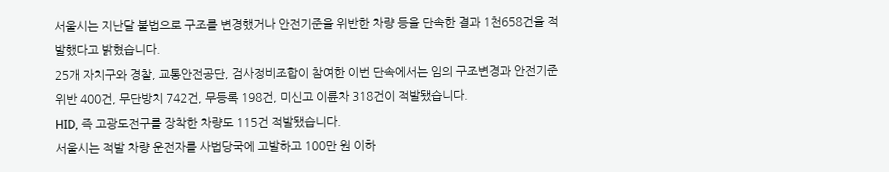서울시는 지난달 불법으로 구조를 변경했거나 안전기준을 위반한 차량 등을 단속한 결과 1천658건을 적발했다고 밝혔습니다.
25개 자치구와 경찰, 교통안전공단, 검사정비조합이 참여한 이번 단속에서는 임의 구조변경과 안전기준 위반 400건, 무단방치 742건, 무등록 198건, 미신고 이륜차 318건이 적발됐습니다.
HID, 즉 고광도전구를 장착한 차량도 115건 적발됐습니다.
서울시는 적발 차량 운전자를 사법당국에 고발하고 100만 원 이하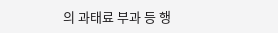의 과태료 부과 등 행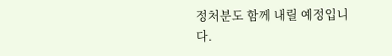정처분도 함께 내릴 예정입니다.